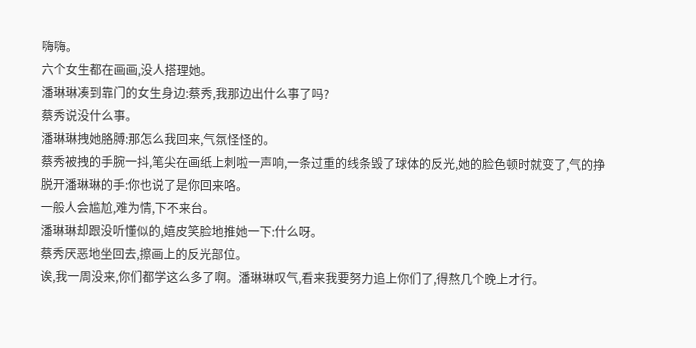嗨嗨。
六个女生都在画画,没人搭理她。
潘琳琳凑到靠门的女生身边:蔡秀,我那边出什么事了吗?
蔡秀说没什么事。
潘琳琳拽她胳膊:那怎么我回来,气氛怪怪的。
蔡秀被拽的手腕一抖,笔尖在画纸上刺啦一声响,一条过重的线条毁了球体的反光,她的脸色顿时就变了,气的挣脱开潘琳琳的手:你也说了是你回来咯。
一般人会尴尬,难为情,下不来台。
潘琳琳却跟没听懂似的,嬉皮笑脸地推她一下:什么呀。
蔡秀厌恶地坐回去,擦画上的反光部位。
诶,我一周没来,你们都学这么多了啊。潘琳琳叹气,看来我要努力追上你们了,得熬几个晚上才行。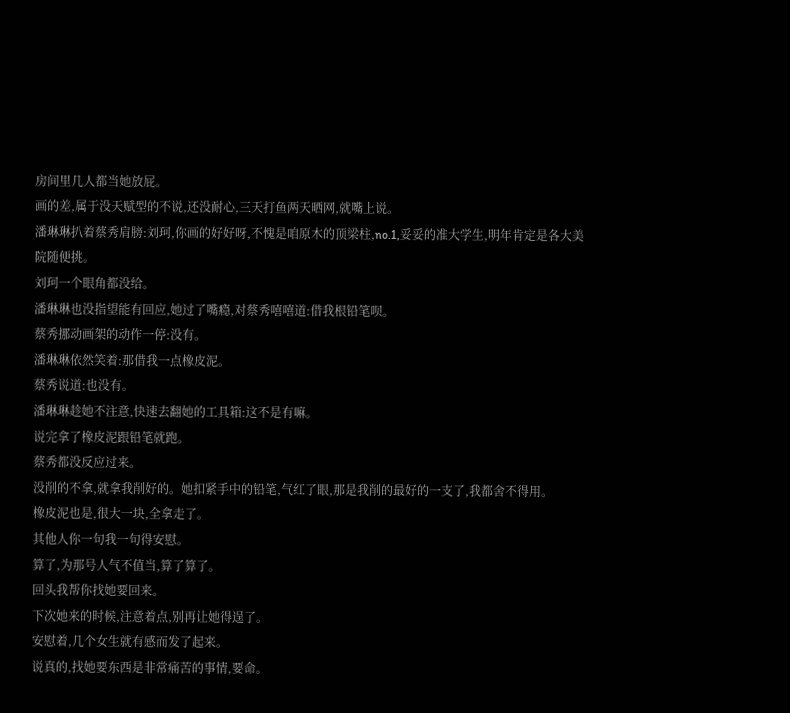房间里几人都当她放屁。
画的差,属于没天赋型的不说,还没耐心,三天打鱼两天晒网,就嘴上说。
潘琳琳扒着蔡秀肩膀:刘珂,你画的好好呀,不愧是咱原木的顶梁柱,no.1,妥妥的准大学生,明年肯定是各大美院随便挑。
刘珂一个眼角都没给。
潘琳琳也没指望能有回应,她过了嘴瘾,对蔡秀嘻嘻道:借我根铅笔呗。
蔡秀挪动画架的动作一停:没有。
潘琳琳依然笑着:那借我一点橡皮泥。
蔡秀说道:也没有。
潘琳琳趁她不注意,快速去翻她的工具箱:这不是有嘛。
说完拿了橡皮泥跟铅笔就跑。
蔡秀都没反应过来。
没削的不拿,就拿我削好的。她扣紧手中的铅笔,气红了眼,那是我削的最好的一支了,我都舍不得用。
橡皮泥也是,很大一块,全拿走了。
其他人你一句我一句得安慰。
算了,为那号人气不值当,算了算了。
回头我帮你找她要回来。
下次她来的时候,注意着点,别再让她得逞了。
安慰着,几个女生就有感而发了起来。
说真的,找她要东西是非常痛苦的事情,要命。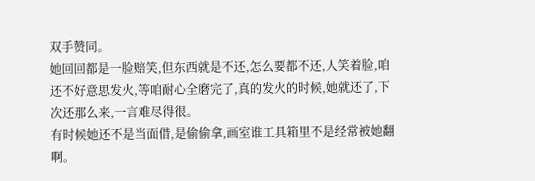双手赞同。
她回回都是一脸赔笑,但东西就是不还,怎么要都不还,人笑着脸,咱还不好意思发火,等咱耐心全磨完了,真的发火的时候,她就还了,下次还那么来,一言难尽得很。
有时候她还不是当面借,是偷偷拿,画室谁工具箱里不是经常被她翻啊。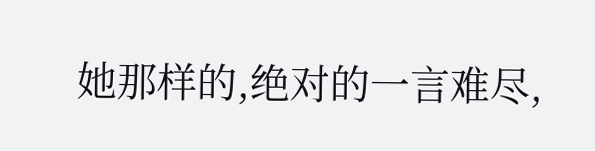她那样的,绝对的一言难尽,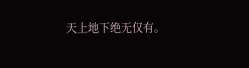天上地下绝无仅有。